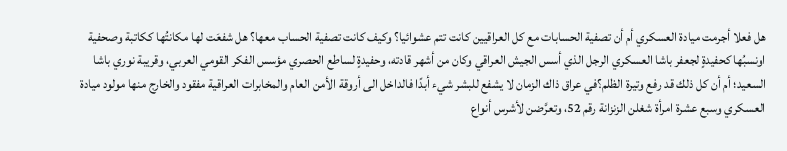هل فعلا أجرمت ميادة العسكري أم أن تصفية الحسابات مع كل العراقيين كانت تتم عشوائيا؟ وكيف كانت تصفية الحساب معها؟ هل شفعَت لها مكانتُها ككاتبة وصحفية اونسبُها كحفيدةٍ لجعفر باشا العسكري الرجل الذي أسس الجيش العراقي وكان من أشهر قادته، وحفيدةٍ لساطع الحصري مؤسس الفكر القومي العربي، وقريبة نوري باشا السعيد؛ أم أن كل ذلك قد رفع وتيرة الظلم؟في عراق ذاك الزمان لا يشفع للبشر شيء أبدًا فالداخل الى أروقة الأمن العام والمخابرات العراقية مفقود والخارج منها مولود ميادة العسكري وسبع عشرة امرأة شغلن الزنزانة رقم 52، وتعرَّضن لأشرس أنواع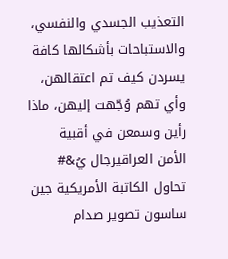التعذيب الجسدي والنفسي، والاستباحات بأشكالها كافة يسردن كيف تم اعتقالهن، وأي تهم وُجّهت إليهن، ماذا رأين وسمعن في أقبية الأمن العراقيرجال يُ&#
تحاول الكاتبة الأمريكية جين ساسون تصوير صدام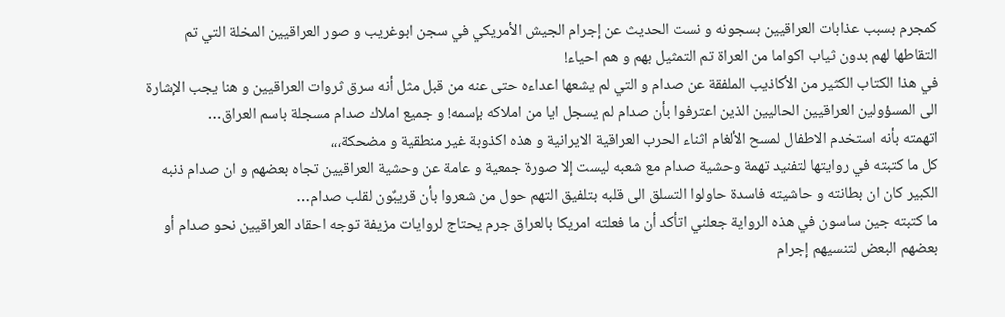كمجرم بسبب عذابات العراقيين بسجونه و نست الحديث عن إجرام الجيش الأمريكي في سجن ابوغريب و صور العراقيين المخلة التي تم التقاطها لهم بدون ثياب اكواما من العراة تم التمثيل بهم و هم احياء!
في هذا الكتاب الكثير من الأكاذيب الملفقة عن صدام و التي لم يشعها اعداءه حتى عنه من قبل مثل أنه سرق ثروات العراقيين و هنا يجب الإشارة الى المسؤولين العراقيين الحاليين الذين اعترفوا بأن صدام لم يسجل ايا من املاكه بإسمه! و جميع املاك صدام مسجلة باسم العراق…
اتهمته بأنه استخدم الاطفال لمسح الألغام اثناء الحرب العراقية الايرانية و هذه اكذوبة غير منطقية و مضحكة،،،
كل ما كتبته في روايتها لتفنيد تهمة وحشية صدام مع شعبه ليست إلا صورة جمعية و عامة عن وحشية العراقيين تجاه بعضهم و ان صدام ذنبه الكبير كان ان بطانته و حاشيته فاسدة حاولوا التسلق الى قلبه بتلفيق التهم حول من شعروا بأن قريبٌون لقلب صدام…
ما كتبته جين ساسون في هذه الرواية جعلني اتأكد أن ما فعلته امريكا بالعراق جرم يحتاج لروايات مزيفة توجه احقاد العراقيين نحو صدام أو بعضهم البعض لتنسيهم إجرام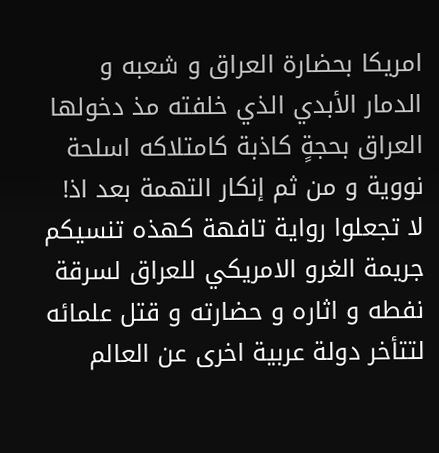امريكا بحضارة العراق و شعبه و الدمار الأبدي الذي خلفته مذ دخولها العراق بحجةٍ كاذبة كامتلاكه اسلحة نووية و من ثم إنكار التهمة بعد اذ!
لا تجعلوا رواية تافهة كهذه تنسيكم جريمة الغرو الامريكي للعراق لسرقة نفطه و اثاره و حضارته و قتل علمائه لتتأخر دولة عربية اخرى عن العالم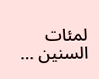لمئات السنين …